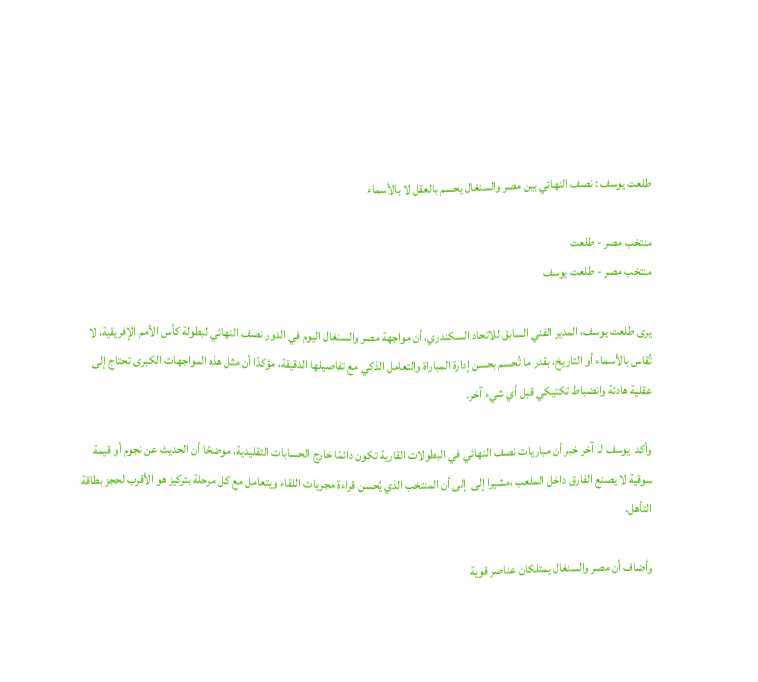طلعت يوسف : نصف النهائي بين مصر والسنغال يحسم بالعقل لا بالأسماء

منتخب مصر - طلعت
منتخب مصر - طلعت يوسف

يرى طلعت يوسف، المدير الفني السابق للاتحاد السكندري، أن مواجهة مصر والسنغال اليوم في الدور نصف النهائي لبطولة كأس الأمم الإفريقية، لا تُقاس بالأسماء أو التاريخ، بقدر ما تُحسم بحسن إدارة المباراة والتعامل الذكي مع تفاصيلها الدقيقة، مؤكدًا أن مثل هذه المواجهات الكبرى تحتاج إلى عقلية هادئة وانضباط تكتيكي قبل أي شيء آخر.

وأكد  يوسف لـ  آخر خبر أن مباريات نصف النهائي في البطولات القارية تكون دائمًا خارج الحسابات التقليدية، موضحًا أن الحديث عن نجوم أو قيمة سوقية لا يصنع الفارق داخل الملعب ،مشيرا إلى  إلى أن المنتخب الذي يُحسن قراءة مجريات اللقاء ويتعامل مع كل مرحلة بتركيز هو الأقرب لحجز بطاقة التأهل.

وأضاف أن مصر والسنغال يمتلكان عناصر قوية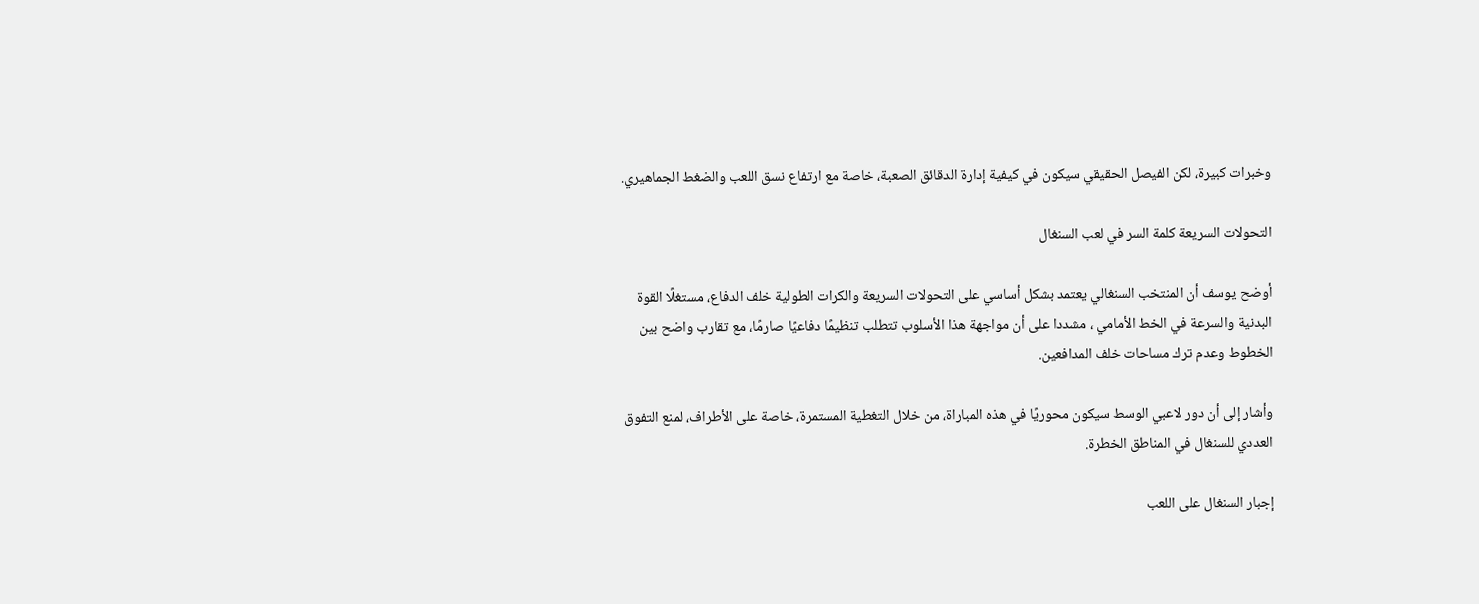وخبرات كبيرة، لكن الفيصل الحقيقي سيكون في كيفية إدارة الدقائق الصعبة، خاصة مع ارتفاع نسق اللعب والضغط الجماهيري.

التحولات السريعة كلمة السر في لعب السنغال

أوضح يوسف أن المنتخب السنغالي يعتمد بشكل أساسي على التحولات السريعة والكرات الطولية خلف الدفاع، مستغلًا القوة البدنية والسرعة في الخط الأمامي ، مشددا على أن مواجهة هذا الأسلوب تتطلب تنظيمًا دفاعيًا صارمًا، مع تقارب واضح بين الخطوط وعدم ترك مساحات خلف المدافعين.

وأشار إلى أن دور لاعبي الوسط سيكون محوريًا في هذه المباراة، من خلال التغطية المستمرة، خاصة على الأطراف، لمنع التفوق العددي للسنغال في المناطق الخطرة.

إجبار السنغال على اللعب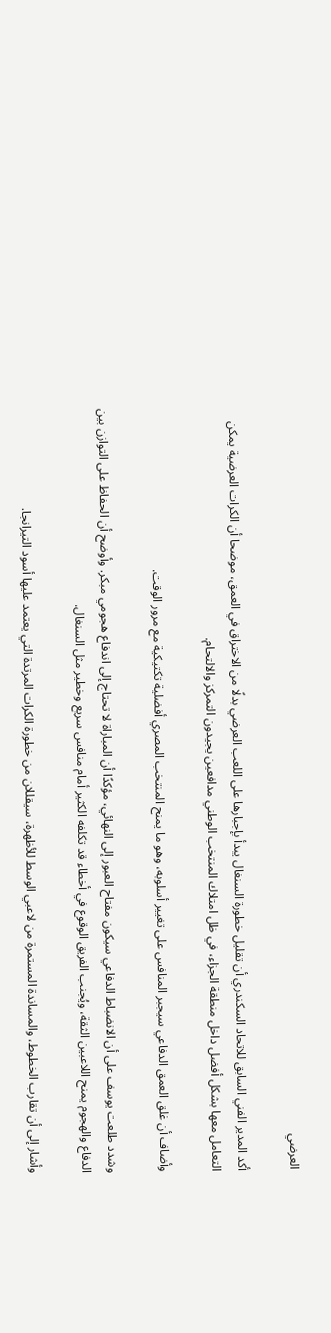العرضي

أكد المدير الفني السابق للاتحاد السكندري أن تقليل خطورة السنغال يبدأ بإجبارها على اللعب العرضي بدلًا من الاختراق في العمق، موضحا أن الكرات العرضية يمكن التعامل معها بشكل أفضل داخل منطقة الجزاء، في ظل امتلاك المنتخب الوطني مدافعين يجيدون التمركز والالتحام.

وأضاف أن غلق العمق الدفاعي سيجبر المنافس على تغيير أسلوبه، وهو ما يمنح المنتخب المصري أفضلية تكتيكية مع مرور الوقت.

وشدد طلعت يوسف على أن الانضباط الدفاعي سيكون مفتاح العبور إلى النهائي، مؤكدًا أن المباراة لا تحتاج إلى اندفاع هجومي مبكر. وأوضح أن الحفاظ على التوازن بين الدفاع والهجوم يمنح اللاعبين الثقة، ويُجنب الفريق الوقوع في أخطاء قد تكلفه الكثير أمام منافس سريع وخطير مثل السنغال.

وأشار إلى أن تقارب الخطوط، والمساندة المستمرة من لاعبي الوسط للأظهرة، سيقللان من خطورة الكرات المرتدة التي يعتمد عليها أسود التيرانجا.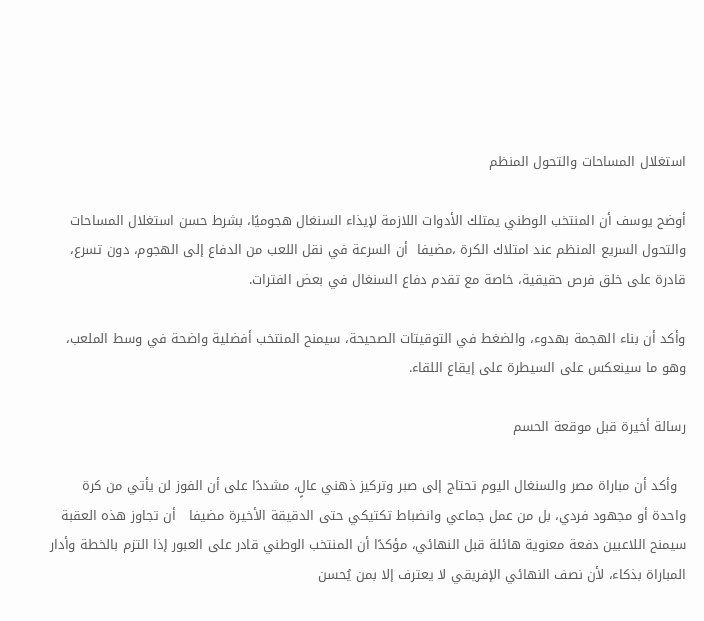استغلال المساحات والتحول المنظم

أوضح يوسف أن المنتخب الوطني يمتلك الأدوات اللازمة لإيذاء السنغال هجوميًا، بشرط حسن استغلال المساحات والتحول السريع المنظم عند امتلاك الكرة ،مضيفا  أن السرعة في نقل اللعب من الدفاع إلى الهجوم، دون تسرع، قادرة على خلق فرص حقيقية، خاصة مع تقدم دفاع السنغال في بعض الفترات.

وأكد أن بناء الهجمة بهدوء، والضغط في التوقيتات الصحيحة، سيمنح المنتخب أفضلية واضحة في وسط الملعب، وهو ما سينعكس على السيطرة على إيقاع اللقاء.

رسالة أخيرة قبل موقعة الحسم

  وأكد أن مباراة مصر والسنغال اليوم تحتاج إلى صبر وتركيز ذهني عالٍ، مشددًا على أن الفوز لن يأتي من كرة واحدة أو مجهود فردي، بل من عمل جماعي وانضباط تكتيكي حتى الدقيقة الأخيرة مضيفا   أن تجاوز هذه العقبة سيمنح اللاعبين دفعة معنوية هائلة قبل النهائي، مؤكدًا أن المنتخب الوطني قادر على العبور إذا التزم بالخطة وأدار المباراة بذكاء، لأن نصف النهائي الإفريقي لا يعترف إلا بمن يُحسن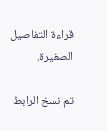قراءة التفاصيل الصغيرة.

تم نسخ الرابط